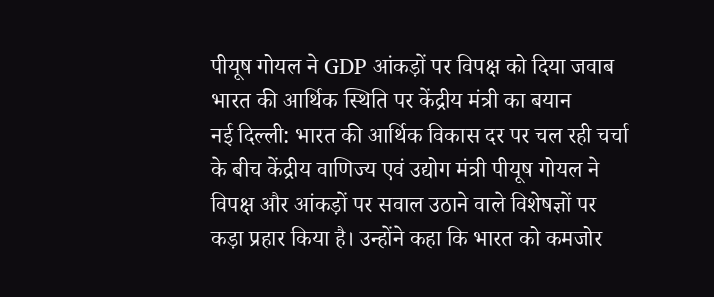पीयूष गोयल ने GDP आंकड़ों पर विपक्ष को दिया जवाब
भारत की आर्थिक स्थिति पर केंद्रीय मंत्री का बयान
नई दिल्ली: भारत की आर्थिक विकास दर पर चल रही चर्चा के बीच केंद्रीय वाणिज्य एवं उद्योग मंत्री पीयूष गोयल ने विपक्ष और आंकड़ों पर सवाल उठाने वाले विशेषज्ञों पर कड़ा प्रहार किया है। उन्होंने कहा कि भारत को कमजोर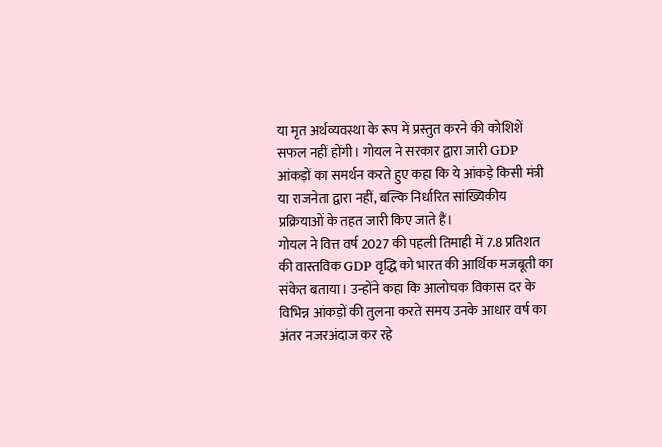या मृत अर्थव्यवस्था के रूप में प्रस्तुत करने की कोशिशें सफल नहीं होंगी। गोयल ने सरकार द्वारा जारी GDP आंकड़ों का समर्थन करते हुए कहा कि ये आंकड़े किसी मंत्री या राजनेता द्वारा नहीं, बल्कि निर्धारित सांख्यिकीय प्रक्रियाओं के तहत जारी किए जाते हैं।
गोयल ने वित्त वर्ष 2027 की पहली तिमाही में 7.8 प्रतिशत की वास्तविक GDP वृद्धि को भारत की आर्थिक मजबूती का संकेत बताया। उन्होंने कहा कि आलोचक विकास दर के विभिन्न आंकड़ों की तुलना करते समय उनके आधार वर्ष का अंतर नजरअंदाज कर रहे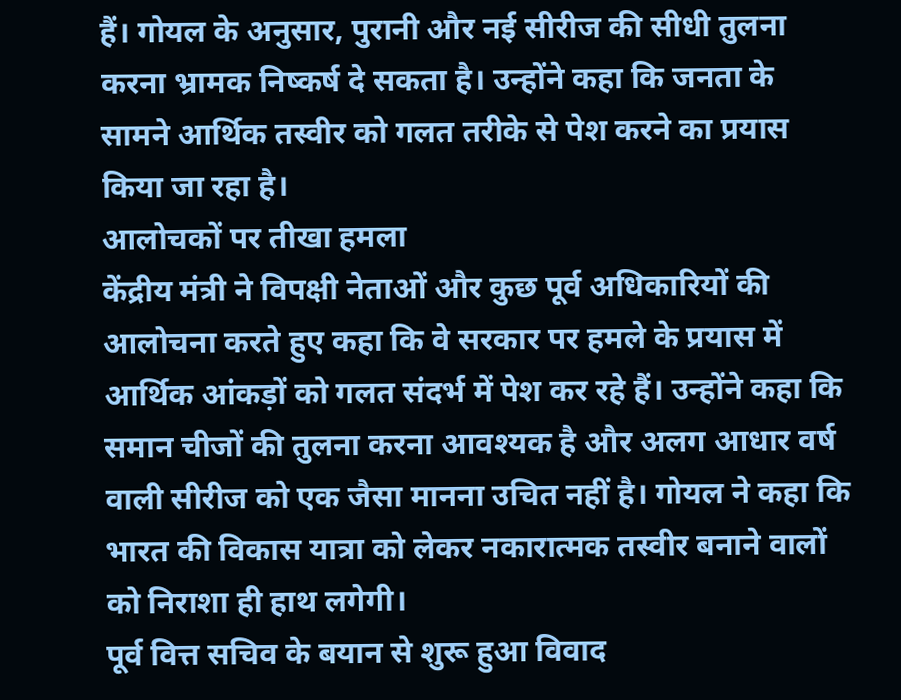हैं। गोयल के अनुसार, पुरानी और नई सीरीज की सीधी तुलना करना भ्रामक निष्कर्ष दे सकता है। उन्होंने कहा कि जनता के सामने आर्थिक तस्वीर को गलत तरीके से पेश करने का प्रयास किया जा रहा है।
आलोचकों पर तीखा हमला
केंद्रीय मंत्री ने विपक्षी नेताओं और कुछ पूर्व अधिकारियों की आलोचना करते हुए कहा कि वे सरकार पर हमले के प्रयास में आर्थिक आंकड़ों को गलत संदर्भ में पेश कर रहे हैं। उन्होंने कहा कि समान चीजों की तुलना करना आवश्यक है और अलग आधार वर्ष वाली सीरीज को एक जैसा मानना उचित नहीं है। गोयल ने कहा कि भारत की विकास यात्रा को लेकर नकारात्मक तस्वीर बनाने वालों को निराशा ही हाथ लगेगी।
पूर्व वित्त सचिव के बयान से शुरू हुआ विवाद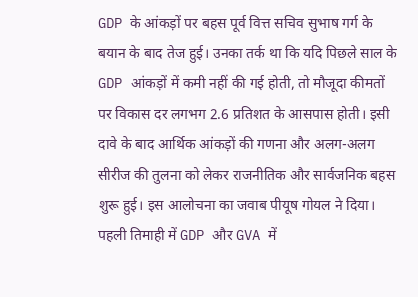GDP के आंकड़ों पर बहस पूर्व वित्त सचिव सुभाष गर्ग के बयान के बाद तेज हुई। उनका तर्क था कि यदि पिछले साल के GDP आंकड़ों में कमी नहीं की गई होती, तो मौजूदा कीमतों पर विकास दर लगभग 2.6 प्रतिशत के आसपास होती। इसी दावे के बाद आर्थिक आंकड़ों की गणना और अलग-अलग सीरीज की तुलना को लेकर राजनीतिक और सार्वजनिक बहस शुरू हुई। इस आलोचना का जवाब पीयूष गोयल ने दिया।
पहली तिमाही में GDP और GVA में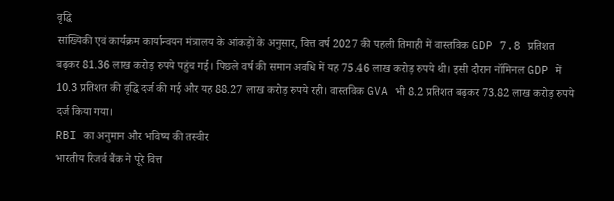वृद्धि
सांख्यिकी एवं कार्यक्रम कार्यान्वयन मंत्रालय के आंकड़ों के अनुसार, वित्त वर्ष 2027 की पहली तिमाही में वास्तविक GDP 7.8 प्रतिशत बढ़कर 81.36 लाख करोड़ रुपये पहुंच गई। पिछले वर्ष की समान अवधि में यह 75.46 लाख करोड़ रुपये थी। इसी दौरान नॉमिनल GDP में 10.3 प्रतिशत की वृद्धि दर्ज की गई और यह 88.27 लाख करोड़ रुपये रही। वास्तविक GVA भी 8.2 प्रतिशत बढ़कर 73.82 लाख करोड़ रुपये दर्ज किया गया।
RBI का अनुमान और भविष्य की तस्वीर
भारतीय रिजर्व बैंक ने पूरे वित्त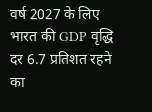वर्ष 2027 के लिए भारत की GDP वृद्धि दर 6.7 प्रतिशत रहने का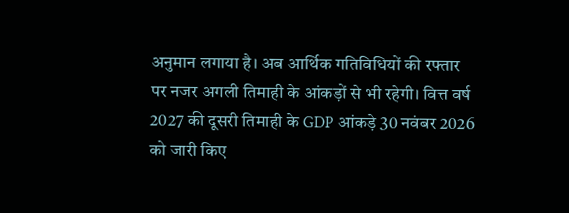अनुमान लगाया है। अब आर्थिक गतिविधियों की रफ्तार पर नजर अगली तिमाही के आंकड़ों से भी रहेगी। वित्त वर्ष 2027 की दूसरी तिमाही के GDP आंकड़े 30 नवंबर 2026 को जारी किए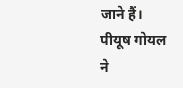जाने हैं। पीयूष गोयल ने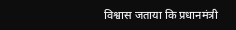विश्वास जताया कि प्रधानमंत्री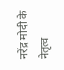नरेंद्र मोदी के नेतृत्व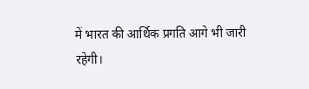में भारत की आर्थिक प्रगति आगे भी जारी रहेगी।